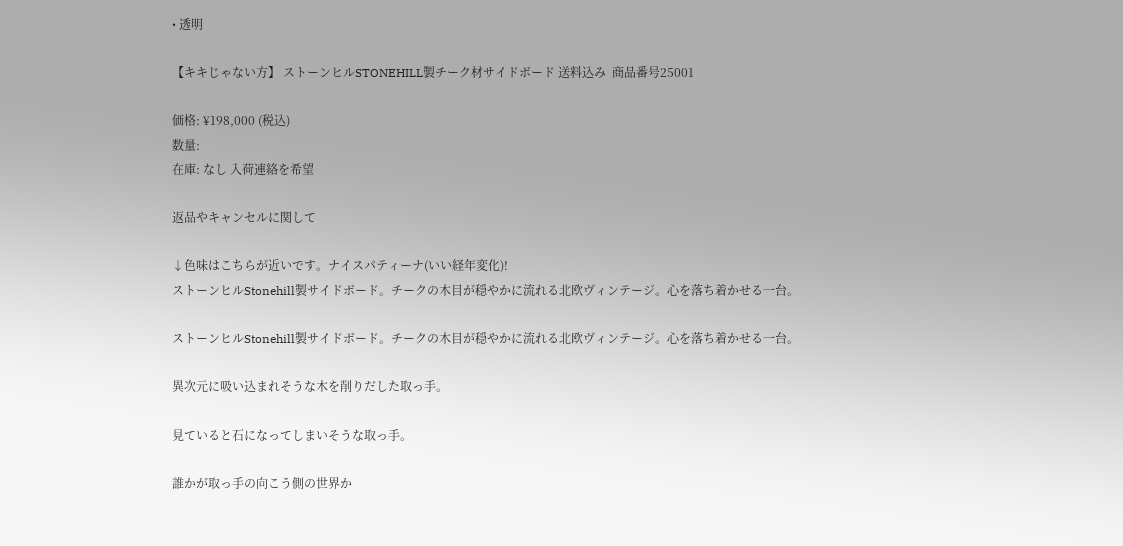• 透明

【キキじゃない方】 ストーンヒルSTONEHILL製チーク材サイドボード 送料込み  商品番号25001

価格: ¥198,000 (税込)
数量:
在庫: なし 入荷連絡を希望

返品やキャンセルに関して

↓色味はこちらが近いです。ナイスパティーナ(いい経年変化)!
ストーンヒルStonehill製サイドボード。チークの木目が穏やかに流れる北欧ヴィンテージ。心を落ち着かせる一台。

ストーンヒルStonehill製サイドボード。チークの木目が穏やかに流れる北欧ヴィンテージ。心を落ち着かせる一台。

異次元に吸い込まれそうな木を削りだした取っ手。

見ていると石になってしまいそうな取っ手。

誰かが取っ手の向こう側の世界か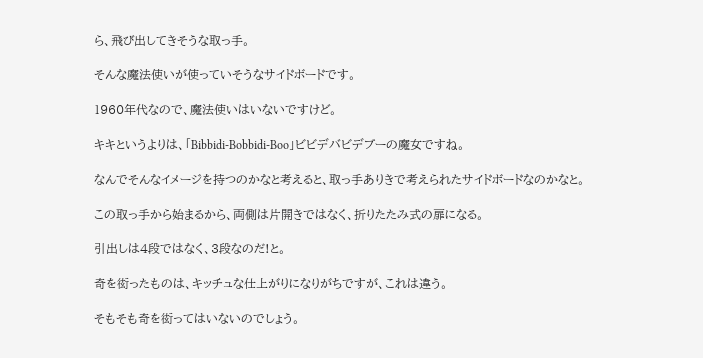ら、飛び出してきそうな取っ手。

そんな魔法使いが使っていそうなサイドボードです。

1960年代なので、魔法使いはいないですけど。

キキというよりは、「Bibbidi-Bobbidi-Boo」ビビデバビデブーの魔女ですね。

なんでそんなイメージを持つのかなと考えると、取っ手ありきで考えられたサイドボードなのかなと。

この取っ手から始まるから、両側は片開きではなく、折りたたみ式の扉になる。

引出しは4段ではなく、3段なのだ!と。

奇を衒ったものは、キッチュな仕上がりになりがちですが、これは違う。

そもそも奇を衒ってはいないのでしょう。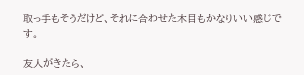取っ手もそうだけど、それに合わせた木目もかなりいい感じです。

友人がきたら、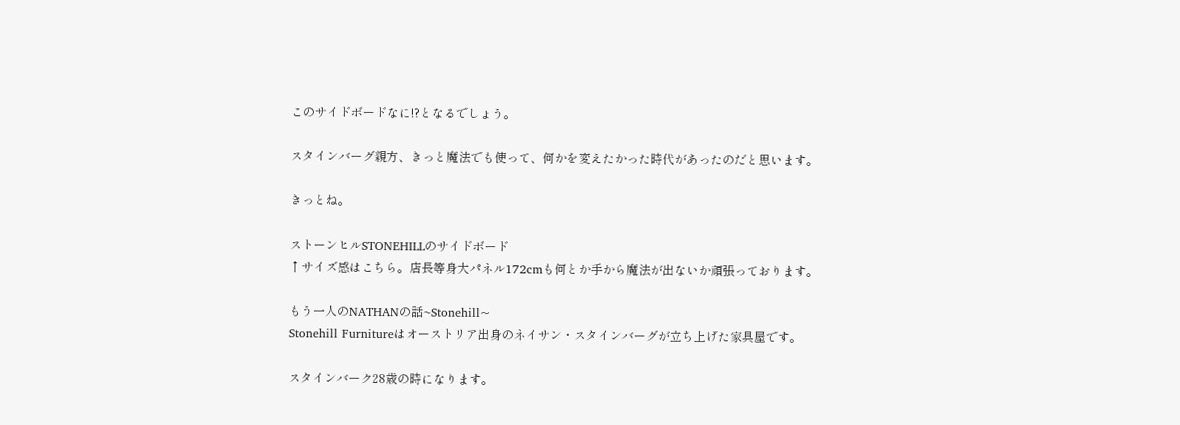このサイドボードなに!?となるでしょう。

スタインバーグ親方、きっと魔法でも使って、何かを変えたかった時代があったのだと思います。

きっとね。

ストーンヒルSTONEHILLのサイドボード
↑サイズ感はこちら。店長等身大パネル172cmも何とか手から魔法が出ないか頑張っております。

もう一人のNATHANの話~Stonehill~
Stonehill Furnitureはオーストリア出身のネイサン・スタインバーグが立ち上げた家具屋です。

スタインバーク28歳の時になります。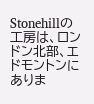Stonehillの工房は、ロンドン北部、エドモントンにありま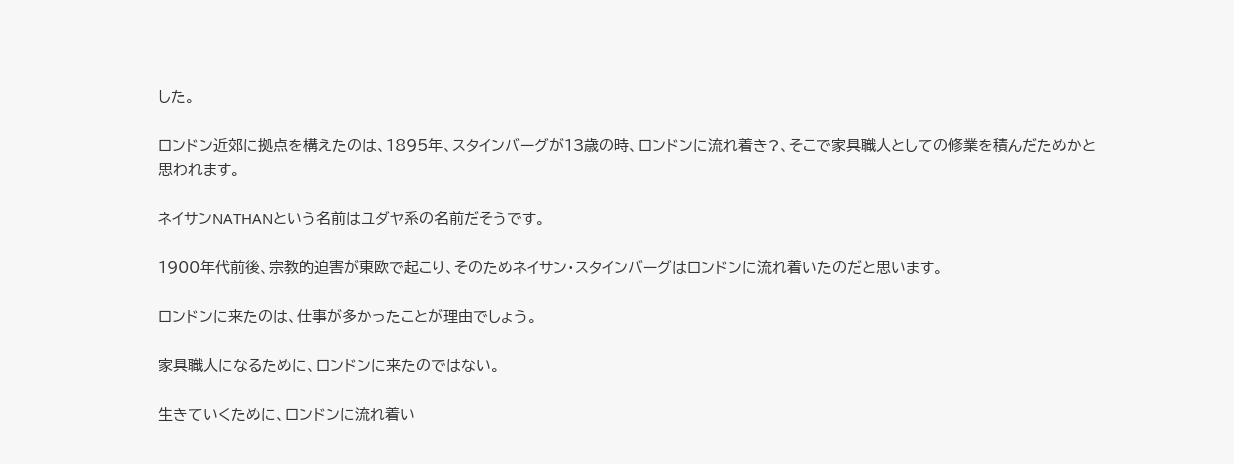した。

ロンドン近郊に拠点を構えたのは、1895年、スタインバーグが13歳の時、ロンドンに流れ着き?、そこで家具職人としての修業を積んだためかと思われます。

ネイサンNATHANという名前はユダヤ系の名前だそうです。

1900年代前後、宗教的迫害が東欧で起こり、そのためネイサン・スタインバーグはロンドンに流れ着いたのだと思います。

ロンドンに来たのは、仕事が多かったことが理由でしょう。

家具職人になるために、ロンドンに来たのではない。

生きていくために、ロンドンに流れ着い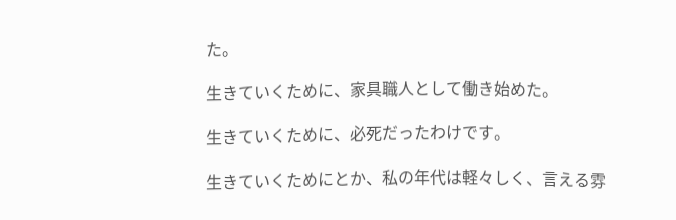た。

生きていくために、家具職人として働き始めた。

生きていくために、必死だったわけです。

生きていくためにとか、私の年代は軽々しく、言える雰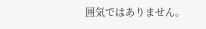囲気ではありません。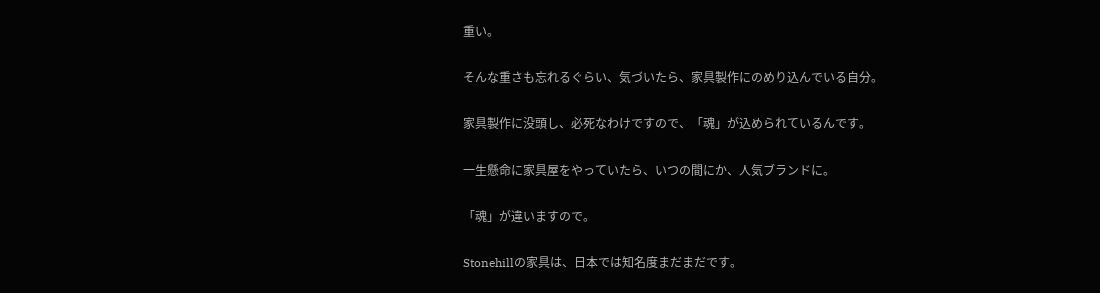重い。

そんな重さも忘れるぐらい、気づいたら、家具製作にのめり込んでいる自分。

家具製作に没頭し、必死なわけですので、「魂」が込められているんです。

一生懸命に家具屋をやっていたら、いつの間にか、人気ブランドに。

「魂」が違いますので。

Stonehillの家具は、日本では知名度まだまだです。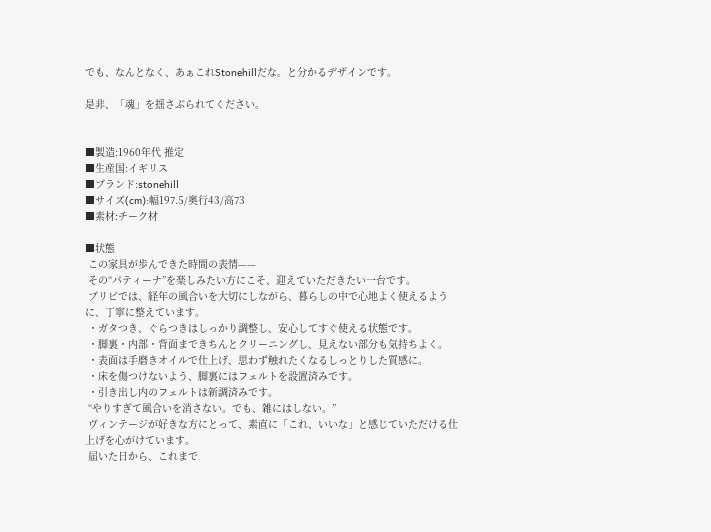でも、なんとなく、あぁこれStonehillだな。と分かるデザインです。

是非、「魂」を揺さぶられてください。


■製造:1960年代 推定
■生産国:イギリス
■ブランド:stonehill
■サイズ(cm):幅197.5/奥行43/高73
■素材:チーク材

■状態
 この家具が歩んできた時間の表情——
 その“パティーナ”を楽しみたい方にこそ、迎えていただきたい一台です。
 ブリビでは、経年の風合いを大切にしながら、暮らしの中で心地よく使えるように、丁寧に整えています。
 ・ガタつき、ぐらつきはしっかり調整し、安心してすぐ使える状態です。
 ・脚裏・内部・背面まできちんとクリーニングし、見えない部分も気持ちよく。
 ・表面は手磨きオイルで仕上げ、思わず触れたくなるしっとりした質感に。
 ・床を傷つけないよう、脚裏にはフェルトを設置済みです。
 ・引き出し内のフェルトは新調済みです。
 “やりすぎて風合いを消さない。でも、雑にはしない。”
 ヴィンテージが好きな方にとって、素直に「これ、いいな」と感じていただける仕上げを心がけています。
 届いた日から、これまで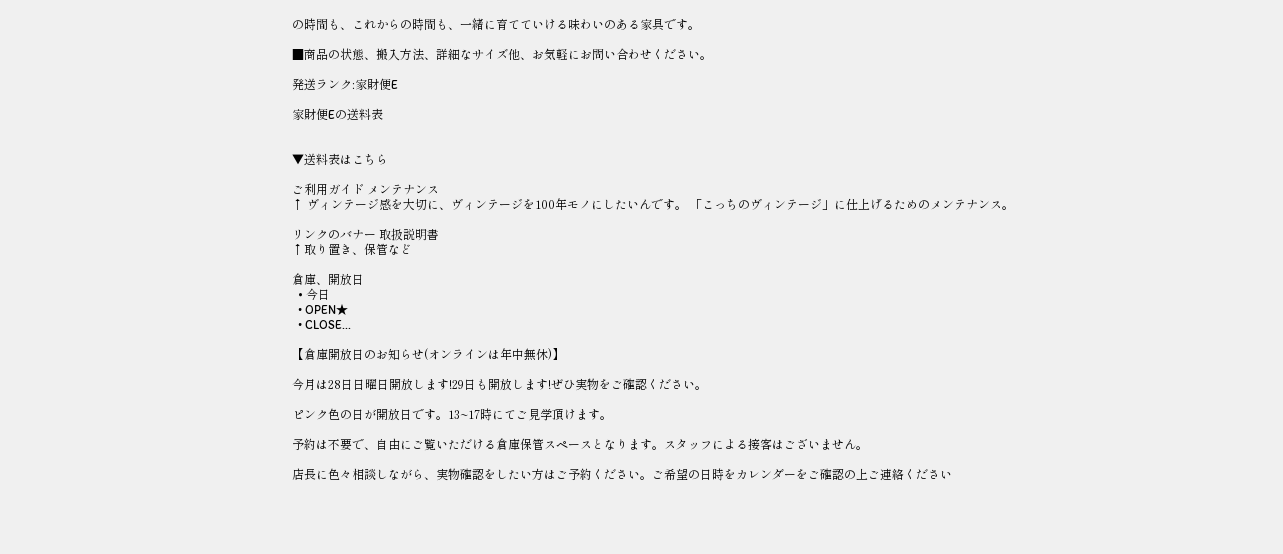の時間も、これからの時間も、一緒に育てていける味わいのある家具です。

■商品の状態、搬入方法、詳細なサイズ他、お気軽にお問い合わせください。

発送ランク:家財便E

家財便Eの送料表


▼送料表はこちら

ご利用ガイド メンテナンス
↑ ヴィンテージ感を大切に、ヴィンテージを100年モノにしたいんです。 「こっちのヴィンテージ」に仕上げるためのメンテナンス。

リンクのバナー 取扱説明書
↑取り置き、保管など

倉庫、開放日
  • 今日
  • OPEN★
  • CLOSE...

【倉庫開放日のお知らせ(オンラインは年中無休)】

今月は28日日曜日開放します!29日も開放します!ぜひ実物をご確認ください。

ピンク色の日が開放日です。13~17時にてご見学頂けます。

予約は不要で、自由にご覧いただける倉庫保管スペースとなります。スタッフによる接客はございません。

店長に色々相談しながら、実物確認をしたい方はご予約ください。ご希望の日時をカレンダーをご確認の上ご連絡ください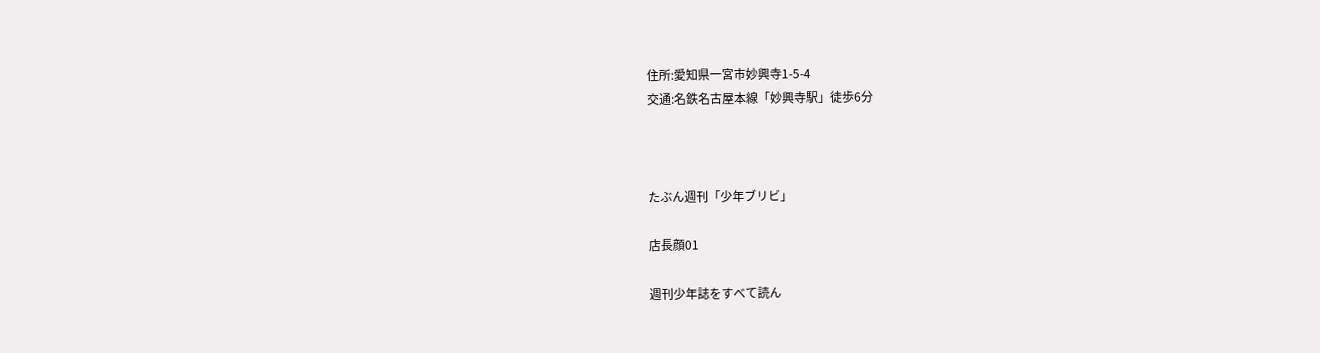住所:愛知県一宮市妙興寺1-5-4
交通:名鉄名古屋本線「妙興寺駅」徒歩6分



たぶん週刊「少年ブリビ」

店長顔01

週刊少年誌をすべて読ん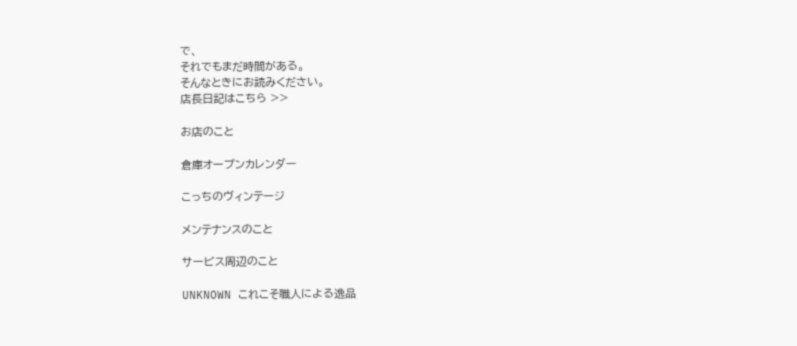で、
それでもまだ時間がある。
そんなときにお読みください。
店長日記はこちら >>

お店のこと

倉庫オープンカレンダー

こっちのヴィンテージ

メンテナンスのこと

サービス周辺のこと

UNKNOWN これこそ職人による逸品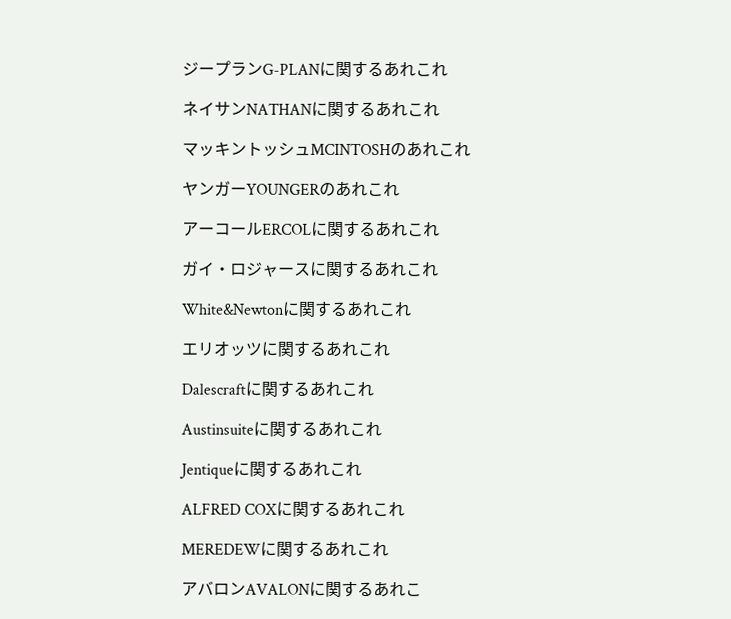ジープランG-PLANに関するあれこれ

ネイサンNATHANに関するあれこれ

マッキントッシュMCINTOSHのあれこれ

ヤンガーYOUNGERのあれこれ

アーコールERCOLに関するあれこれ

ガイ・ロジャースに関するあれこれ

White&Newtonに関するあれこれ

エリオッツに関するあれこれ

Dalescraftに関するあれこれ

Austinsuiteに関するあれこれ

Jentiqueに関するあれこれ

ALFRED COXに関するあれこれ

MEREDEWに関するあれこれ

アバロンAVALONに関するあれこ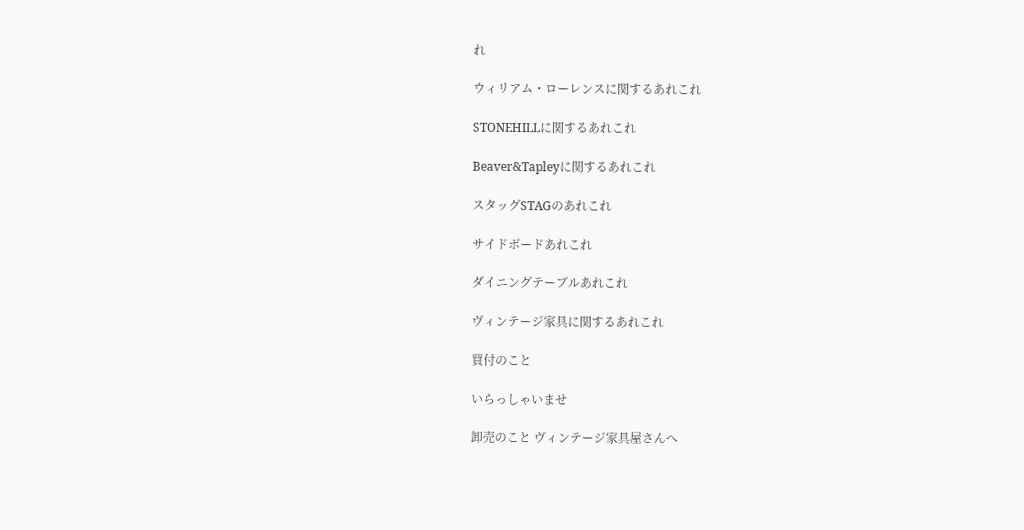れ

ウィリアム・ローレンスに関するあれこれ

STONEHILLに関するあれこれ

Beaver&Tapleyに関するあれこれ

スタッグSTAGのあれこれ

サイドボードあれこれ

ダイニングテーブルあれこれ

ヴィンテージ家具に関するあれこれ

買付のこと

いらっしゃいませ

卸売のこと ヴィンテージ家具屋さんへ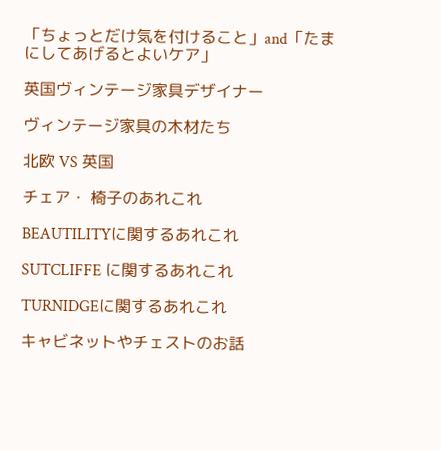「ちょっとだけ気を付けること」and「たまにしてあげるとよいケア」

英国ヴィンテージ家具デザイナー

ヴィンテージ家具の木材たち

北欧 VS 英国

チェア・ 椅子のあれこれ

BEAUTILITYに関するあれこれ

SUTCLIFFE に関するあれこれ

TURNIDGEに関するあれこれ

キャビネットやチェストのお話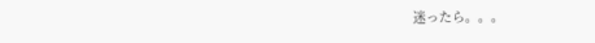迷ったら。。。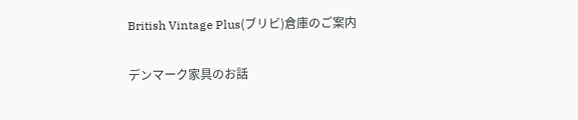British Vintage Plus(ブリビ)倉庫のご案内

デンマーク家具のお話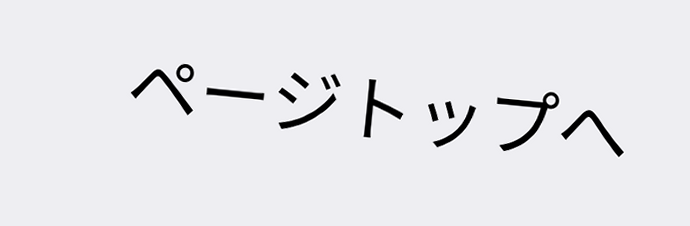ページトップへ